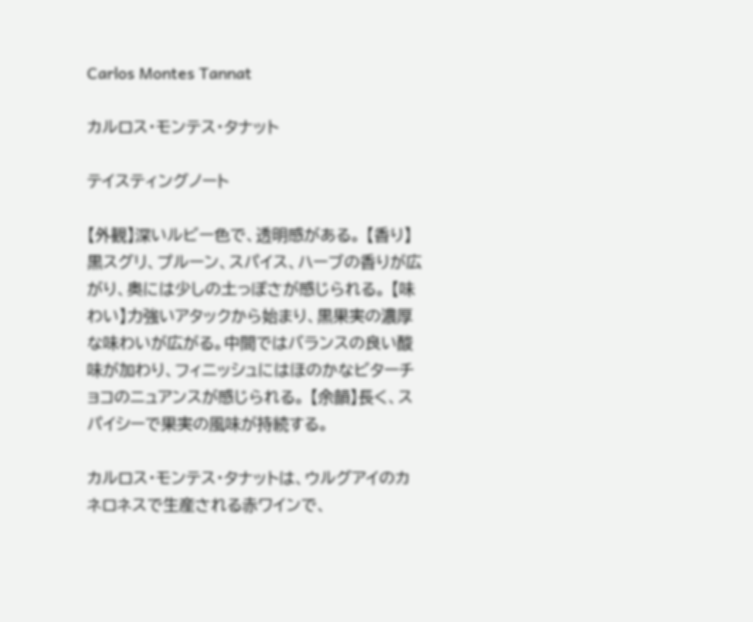Carlos Montes Tannat

カルロス・モンテス・タナット

テイスティングノート

【外観】深いルビー色で、透明感がある。 【香り】黒スグリ、プルーン、スパイス、ハーブの香りが広がり、奥には少しの土っぽさが感じられる。 【味わい】力強いアタックから始まり、黒果実の濃厚な味わいが広がる。中間ではバランスの良い酸味が加わり、フィニッシュにはほのかなビターチョコのニュアンスが感じられる。 【余韻】長く、スパイシーで果実の風味が持続する。

カルロス・モンテス・タナットは、ウルグアイのカネロネスで生産される赤ワインで、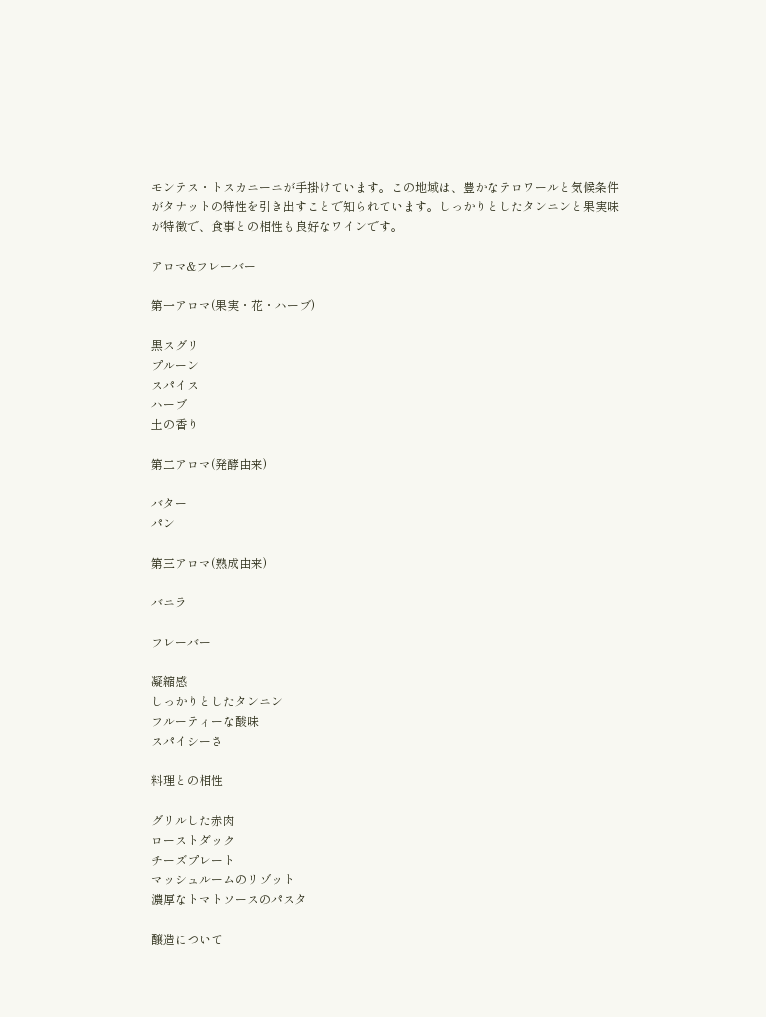モンテス・トスカニーニが手掛けています。この地域は、豊かなテロワールと気候条件がタナットの特性を引き出すことで知られています。しっかりとしたタンニンと果実味が特徴で、食事との相性も良好なワインです。

アロマ&フレーバー

第一アロマ(果実・花・ハーブ)

黒スグリ
プルーン
スパイス
ハーブ
土の香り

第二アロマ(発酵由来)

バター
パン

第三アロマ(熟成由来)

バニラ

フレーバー

凝縮感
しっかりとしたタンニン
フルーティーな酸味
スパイシーさ

料理との相性

グリルした赤肉
ローストダック
チーズプレート
マッシュルームのリゾット
濃厚なトマトソースのパスタ

醸造について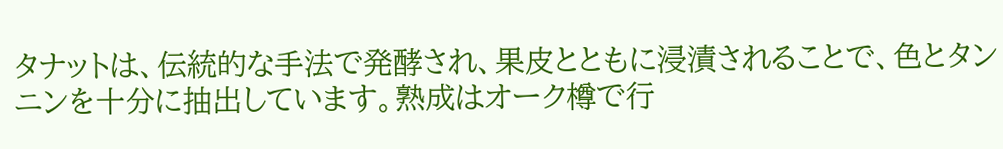タナットは、伝統的な手法で発酵され、果皮とともに浸漬されることで、色とタンニンを十分に抽出しています。熟成はオーク樽で行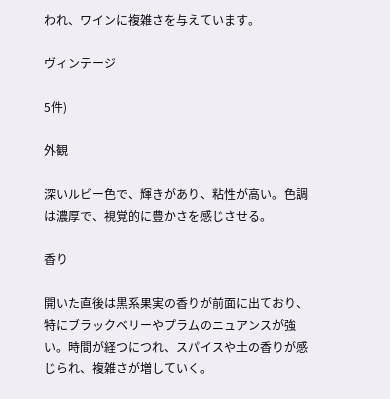われ、ワインに複雑さを与えています。

ヴィンテージ

5件)

外観

深いルビー色で、輝きがあり、粘性が高い。色調は濃厚で、視覚的に豊かさを感じさせる。

香り

開いた直後は黒系果実の香りが前面に出ており、特にブラックベリーやプラムのニュアンスが強い。時間が経つにつれ、スパイスや土の香りが感じられ、複雑さが増していく。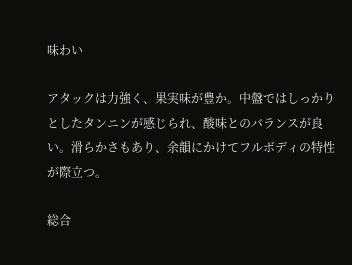味わい

アタックは力強く、果実味が豊か。中盤ではしっかりとしたタンニンが感じられ、酸味とのバランスが良い。滑らかさもあり、余韻にかけてフルボディの特性が際立つ。

総合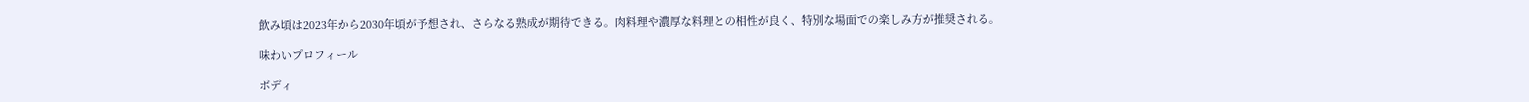飲み頃は2023年から2030年頃が予想され、さらなる熟成が期待できる。肉料理や濃厚な料理との相性が良く、特別な場面での楽しみ方が推奨される。

味わいプロフィール

ボディ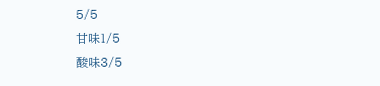5/5
甘味1/5
酸味3/5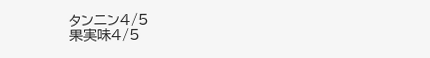タンニン4/5
果実味4/5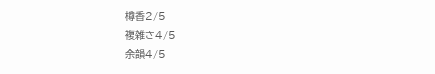樽香2/5
複雑さ4/5
余韻4/5